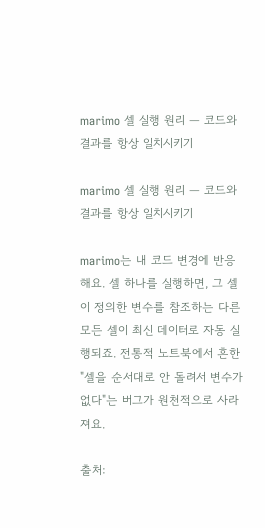marimo 셀 실행 원리 — 코드와 결과를 항상 일치시키기

marimo 셀 실행 원리 — 코드와 결과를 항상 일치시키기

marimo는 내 코드 변경에 반응해요. 셀 하나를 실행하면, 그 셀이 정의한 변수를 참조하는 다른 모든 셀이 최신 데이터로 자동 실행되죠. 전통적 노트북에서 흔한 "셀을 순서대로 안 돌려서 변수가 없다"는 버그가 원천적으로 사라져요.

출처: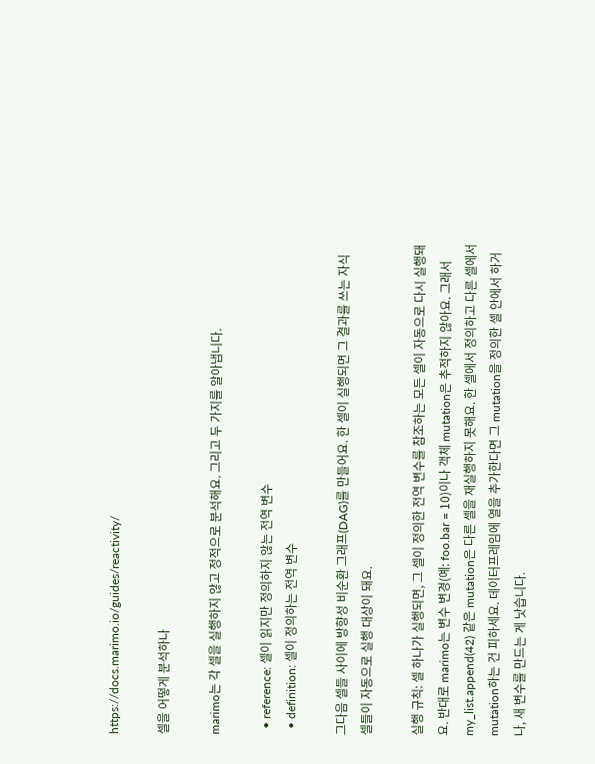https://docs.marimo.io/guides/reactivity/

셀을 어떻게 분석하나

marimo는 각 셀을 실행하지 않고 정적으로 분석해요. 그리고 두 가지를 알아냅니다.

  • reference: 셀이 읽지만 정의하지 않는 전역 변수
  • definition: 셀이 정의하는 전역 변수

그다음 셀들 사이에 방향성 비순환 그래프(DAG)를 만들어요. 한 셀이 실행되면 그 결과를 쓰는 자식 셀들이 자동으로 실행 대상이 돼요.

실행 규칙: 셀 하나가 실행되면, 그 셀이 정의한 전역 변수를 참조하는 모든 셀이 자동으로 다시 실행돼요. 반대로 marimo는 변수 변경(예: foo.bar = 10)이나 객체 mutation은 추적하지 않아요. 그래서 my_list.append(42) 같은 mutation은 다른 셀을 재실행하지 못해요. 한 셀에서 정의하고 다른 셀에서 mutation하는 건 피하세요. 데이터프레임에 열을 추가한다면 그 mutation을 정의한 셀 안에서 하거나, 새 변수를 만드는 게 낫습니다.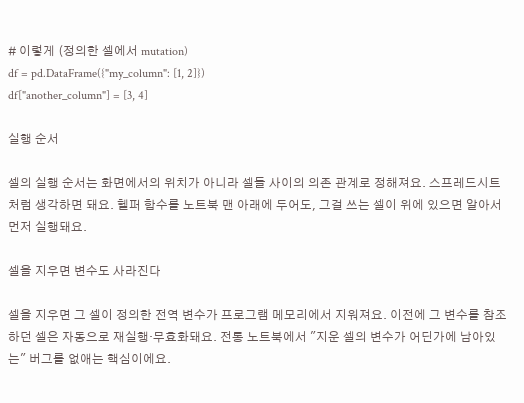# 이렇게 (정의한 셀에서 mutation)
df = pd.DataFrame({"my_column": [1, 2]})
df["another_column"] = [3, 4]

실행 순서

셀의 실행 순서는 화면에서의 위치가 아니라 셀들 사이의 의존 관계로 정해져요. 스프레드시트처럼 생각하면 돼요. 헬퍼 함수를 노트북 맨 아래에 두어도, 그걸 쓰는 셀이 위에 있으면 알아서 먼저 실행돼요.

셀을 지우면 변수도 사라진다

셀을 지우면 그 셀이 정의한 전역 변수가 프로그램 메모리에서 지워져요. 이전에 그 변수를 참조하던 셀은 자동으로 재실행·무효화돼요. 전통 노트북에서 "지운 셀의 변수가 어딘가에 남아있는" 버그를 없애는 핵심이에요.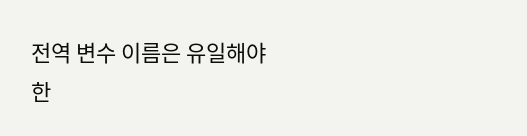전역 변수 이름은 유일해야 한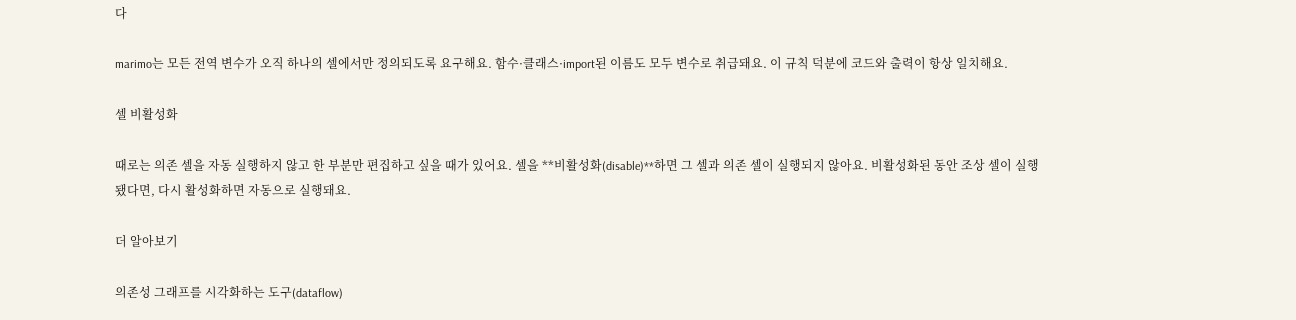다

marimo는 모든 전역 변수가 오직 하나의 셀에서만 정의되도록 요구해요. 함수·클래스·import된 이름도 모두 변수로 취급돼요. 이 규칙 덕분에 코드와 출력이 항상 일치해요.

셀 비활성화

때로는 의존 셀을 자동 실행하지 않고 한 부분만 편집하고 싶을 때가 있어요. 셀을 **비활성화(disable)**하면 그 셀과 의존 셀이 실행되지 않아요. 비활성화된 동안 조상 셀이 실행됐다면, 다시 활성화하면 자동으로 실행돼요.

더 알아보기

의존성 그래프를 시각화하는 도구(dataflow)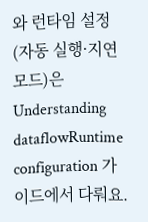와 런타임 설정(자동 실행·지연 모드)은 Understanding dataflowRuntime configuration 가이드에서 다뤄요.